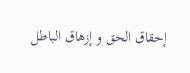إحقاق الحق و إزهاق الباطل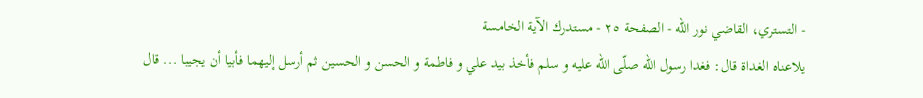- التستري، القاضي نور الله - الصفحة ٢٥ - مستدرك الآية الخامسة
يلاعناه الغداة قال: فغدا رسول اللّه صلّى اللّه عليه و سلم فأخذ بيد علي و فاطمة و الحسن و الحسين ثم أرسل إليهما فأبيا أن يجيبا ... قال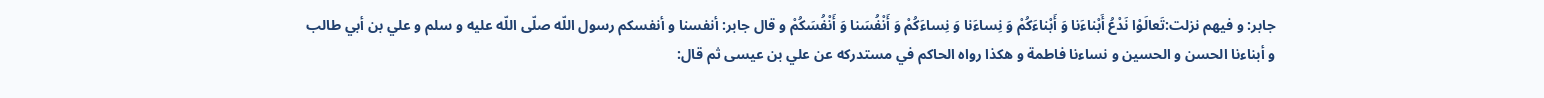جابر: و فيهم نزلت:تَعالَوْا نَدْعُ أَبْناءَنا وَ أَبْناءَكُمْ وَ نِساءَنا وَ نِساءَكُمْ وَ أَنْفُسَنا وَ أَنْفُسَكُمْ و قال جابر: أنفسنا و أنفسكم رسول اللّه صلّى اللّه عليه و سلم و علي بن أبي طالب و أبناءنا الحسن و الحسين و نساءنا فاطمة و هكذا رواه الحاكم في مستدركه عن علي بن عيسى ثم قال: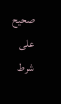صحيح على شرط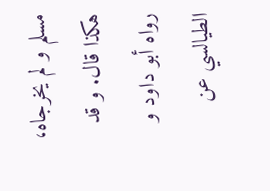مسلم و لم يخرجاه، هكذا قال. و قد رواه أبو داود و الطيالسي عن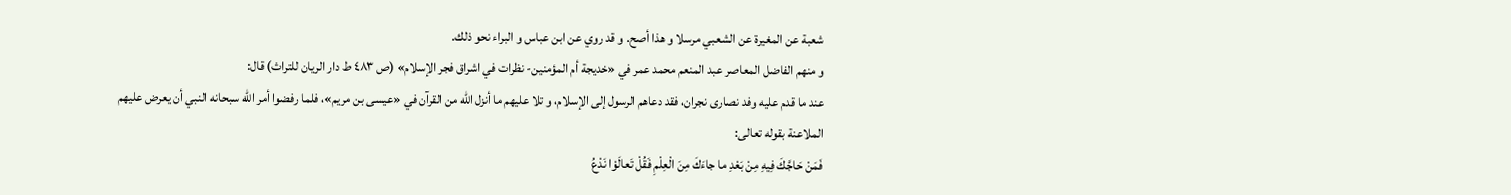شعبة عن المغيرة عن الشعبي مرسلا و هذا أصح. و قد روي عن ابن عباس و البراء نحو ذلك.
و منهم الفاضل المعاصر عبد المنعم محمد عمر في «خديجة أم المؤمنين- نظرات في اشراق فجر الإسلام» (ص ٤٨٣ ط دار الريان للتراث) قال:
عند ما قدم عليه وفد نصارى نجران، فقد دعاهم الرسول إلى الإسلام، و تلا عليهم ما أنزل اللّه من القرآن في «عيسى بن مريم»، فلما رفضوا أمر اللّه سبحانه النبي أن يعرض عليهم الملاعنة بقوله تعالى:
فَمَنْ حَاجَّكَ فِيهِ مِنْ بَعْدِ ما جاءَكَ مِنَ الْعِلْمِ فَقُلْ تَعالَوْا نَدْعُ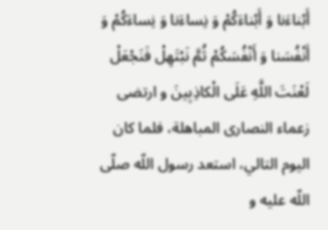أَبْناءَنا وَ أَبْناءَكُمْ وَ نِساءَنا وَ نِساءَكُمْ وَ أَنْفُسَنا وَ أَنْفُسَكُمْ ثُمَّ نَبْتَهِلْ فَنَجْعَلْ لَعْنَتَ اللَّهِ عَلَى الْكاذِبِينَ و ارتضى زعماء النصارى المباهلة، فلما كان اليوم التالي، استعد رسول اللّه صلّى اللّه عليه و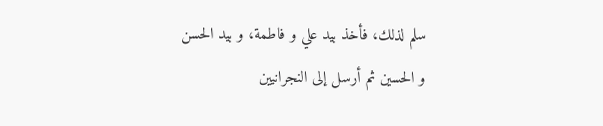سلم لذلك، فأخذ بيد علي و فاطمة، و بيد الحسن و الحسين ثم أرسل إلى النجرانيين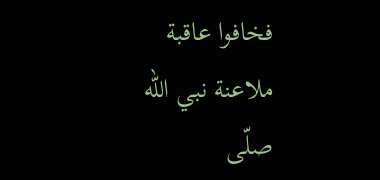فخافوا عاقبة ملاعنة نبي اللّه صلّى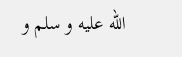اللّه عليه و سلم و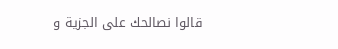قالوا نصالحك على الجزية و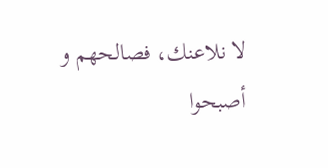لا نلاعنك، فصالحهم و أصبحوا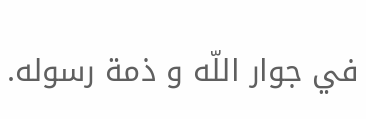في جوار اللّه و ذمة رسوله.